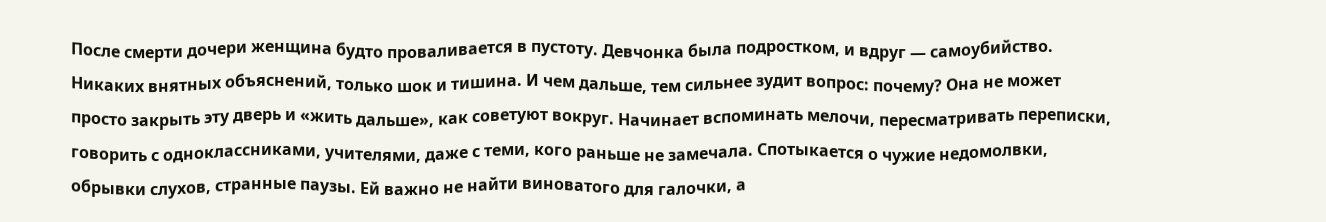После смерти дочери женщина будто проваливается в пустоту. Девчонка была подростком, и вдруг — самоубийство. Никаких внятных объяснений, только шок и тишина. И чем дальше, тем сильнее зудит вопрос: почему? Она не может просто закрыть эту дверь и «жить дальше», как советуют вокруг. Начинает вспоминать мелочи, пересматривать переписки, говорить с одноклассниками, учителями, даже с теми, кого раньше не замечала. Спотыкается о чужие недомолвки, обрывки слухов, странные паузы. Ей важно не найти виноватого для галочки, а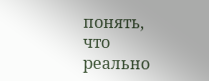понять, что реально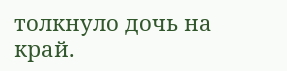толкнуло дочь на край.